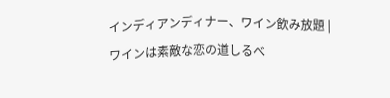インディアンディナー、ワイン飲み放題 | ワインは素敵な恋の道しるべ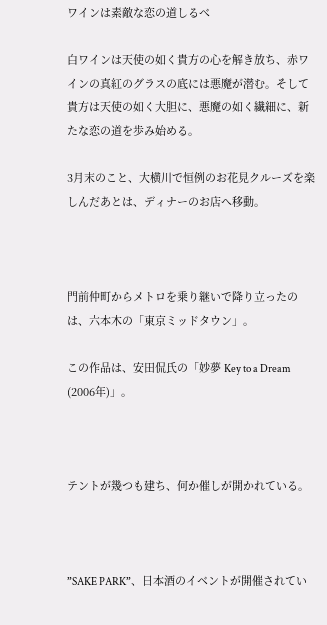ワインは素敵な恋の道しるべ

白ワインは天使の如く貴方の心を解き放ち、赤ワインの真紅のグラスの底には悪魔が潜む。そして貴方は天使の如く大胆に、悪魔の如く繊細に、新たな恋の道を歩み始める。

3月末のこと、大横川で恒例のお花見クルーズを楽しんだあとは、ディナーのお店へ移動。



門前仲町からメトロを乗り継いで降り立ったのは、六本木の「東京ミッドタウン」。

この作品は、安田侃氏の「妙夢 Key to a Dream (2006年)」。



テントが幾つも建ち、何か催しが開かれている。



”SAKE PARK”、日本酒のイベントが開催されてい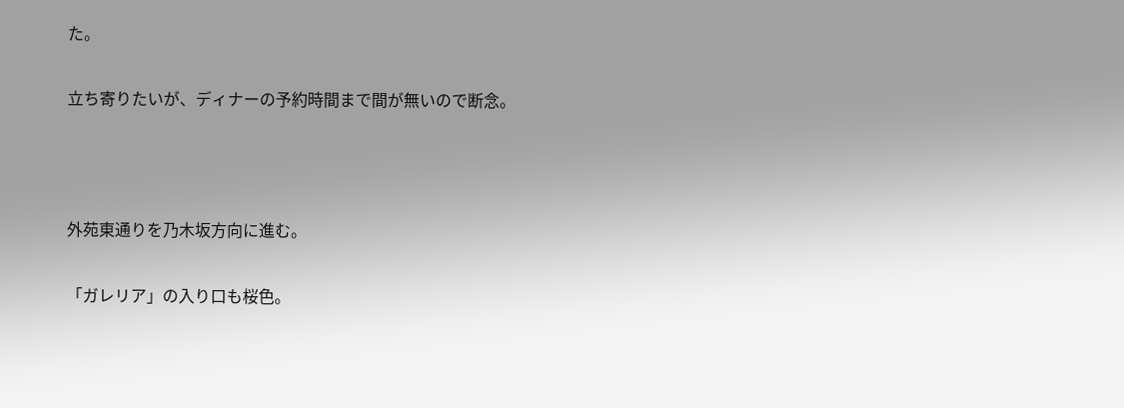た。

立ち寄りたいが、ディナーの予約時間まで間が無いので断念。



外苑東通りを乃木坂方向に進む。

「ガレリア」の入り口も桜色。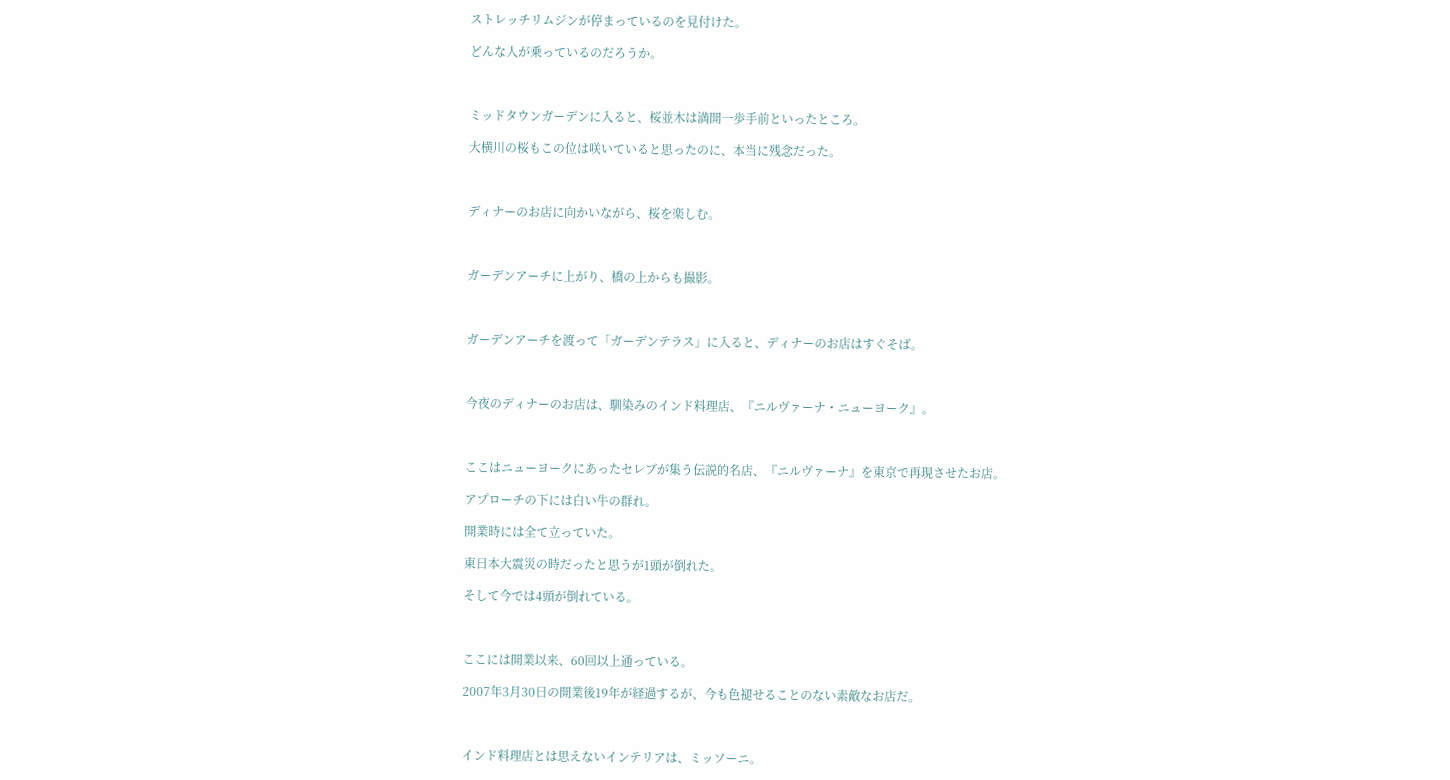ストレッチリムジンが停まっているのを見付けた。

どんな人が乗っているのだろうか。



ミッドタウンガーデンに入ると、桜並木は満開一歩手前といったところ。

大横川の桜もこの位は咲いていると思ったのに、本当に残念だった。



ディナーのお店に向かいながら、桜を楽しむ。



ガーデンアーチに上がり、橋の上からも撮影。



ガーデンアーチを渡って「ガーデンテラス」に入ると、ディナーのお店はすぐそば。



今夜のディナーのお店は、馴染みのインド料理店、『ニルヴァーナ・ニューヨーク』。



ここはニューヨークにあったセレブが集う伝説的名店、『ニルヴァーナ』を東京で再現させたお店。

アプローチの下には白い牛の群れ。

開業時には全て立っていた。

東日本大震災の時だったと思うが1頭が倒れた。

そして今では4頭が倒れている。



ここには開業以来、60回以上通っている。

2007年3月30日の開業後19年が経過するが、今も色褪せることのない素敵なお店だ。



インド料理店とは思えないインテリアは、ミッソーニ。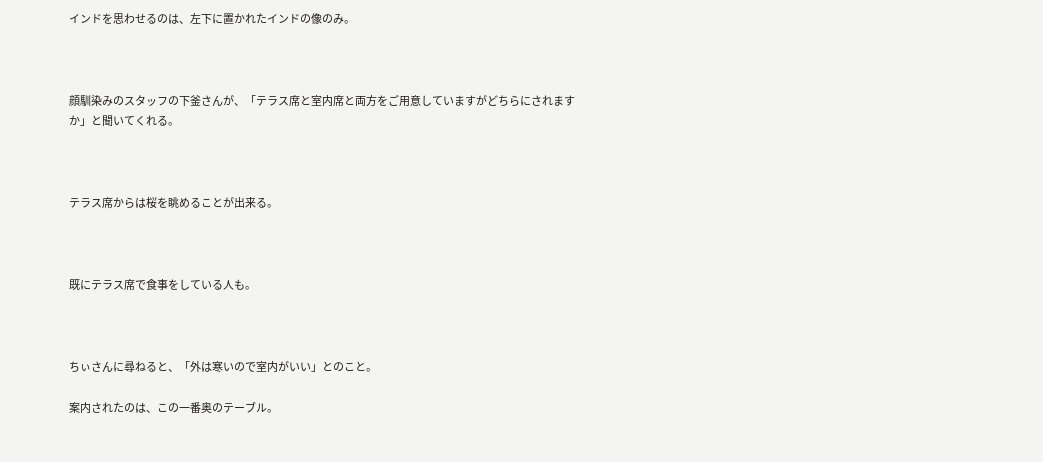インドを思わせるのは、左下に置かれたインドの像のみ。



顔馴染みのスタッフの下釜さんが、「テラス席と室内席と両方をご用意していますがどちらにされますか」と聞いてくれる。



テラス席からは桜を眺めることが出来る。



既にテラス席で食事をしている人も。



ちぃさんに尋ねると、「外は寒いので室内がいい」とのこと。

案内されたのは、この一番奥のテーブル。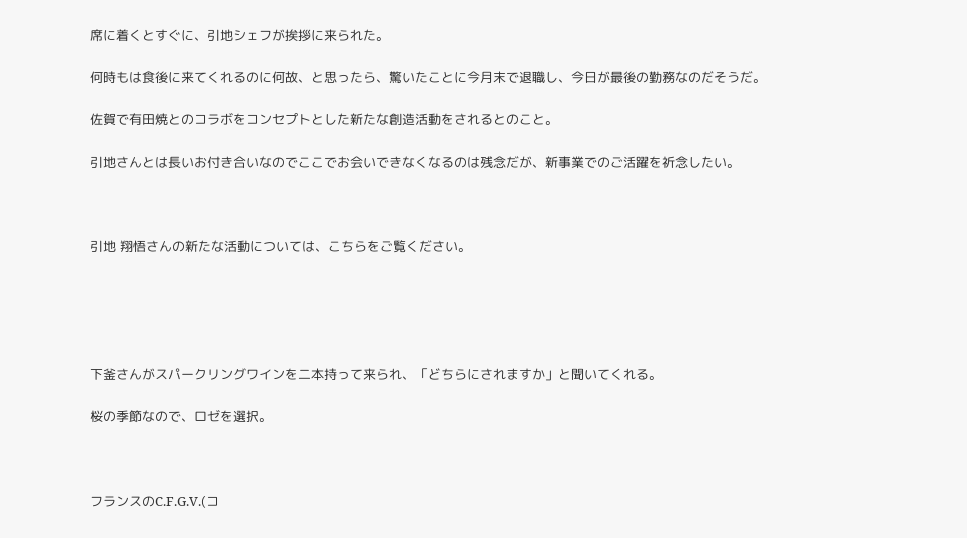席に着くとすぐに、引地シェフが挨拶に来られた。

何時もは食後に来てくれるのに何故、と思ったら、驚いたことに今月末で退職し、今日が最後の勤務なのだそうだ。

佐賀で有田焼とのコラボをコンセプトとした新たな創造活動をされるとのこと。

引地さんとは長いお付き合いなのでここでお会いできなくなるのは残念だが、新事業でのご活躍を祈念したい。



引地 翔悟さんの新たな活動については、こちらをご覧ください。





下釜さんがスパークリングワインを二本持って来られ、「どちらにされますか」と聞いてくれる。

桜の季節なので、ロゼを選択。



フランスのC.F.G.V.(コ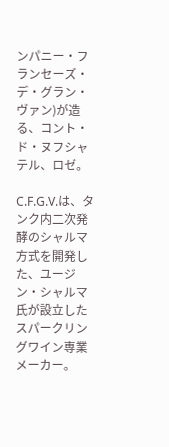ンパニー・フランセーズ・デ・グラン・ヴァン)が造る、コント・ド・ヌフシャテル、ロゼ。

C.F.G.V.は、タンク内二次発酵のシャルマ方式を開発した、ユージン・シャルマ氏が設立したスパークリングワイン専業メーカー。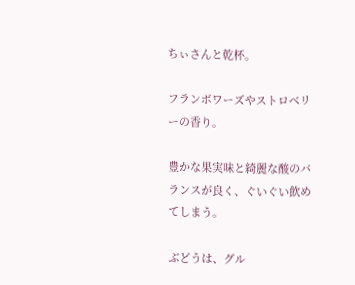ちぃさんと乾杯。

フランボワーズやストロベリーの香り。

豊かな果実味と綺麗な酸のバランスが良く、ぐいぐい飲めてしまう。

ぶどうは、グル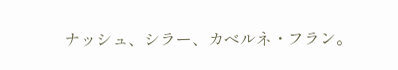ナッシュ、シラー、カベルネ・フラン。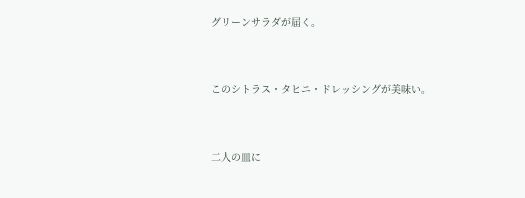グリーンサラダが届く。



このシトラス・タヒニ・ドレッシングが美味い。



二人の皿に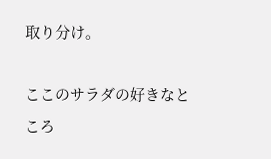取り分け。

ここのサラダの好きなところ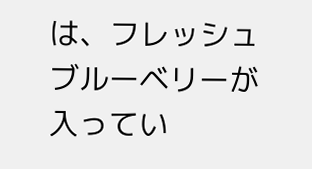は、フレッシュブルーベリーが入ってい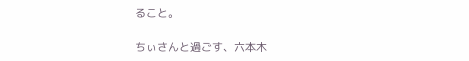ること。

ちぃさんと過ごす、六本木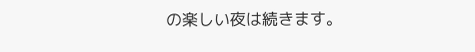の楽しい夜は続きます。